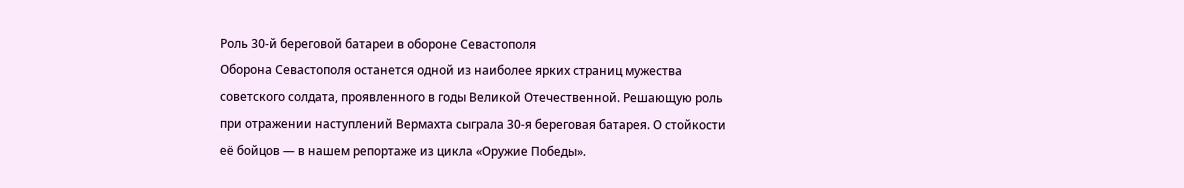Роль 30-й береговой батареи в обороне Севастополя
Оборона Севастополя останется одной из наиболее ярких страниц мужества советского солдата, проявленного в годы Великой Отечественной. Решающую роль при отражении наступлений Вермахта сыграла 30-я береговая батарея. О стойкости её бойцов — в нашем репортаже из цикла «Оружие Победы».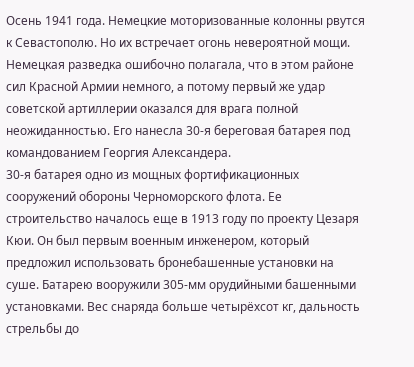Осень 1941 года. Немецкие моторизованные колонны рвутся к Севастополю. Но их встречает огонь невероятной мощи. Немецкая разведка ошибочно полагала, что в этом районе сил Красной Армии немного, а потому первый же удар советской артиллерии оказался для врага полной неожиданностью. Его нанесла 30-я береговая батарея под командованием Георгия Александера.
30-я батарея одно из мощных фортификационных сооружений обороны Черноморского флота. Ее строительство началось еще в 1913 году по проекту Цезаря Кюи. Он был первым военным инженером, который предложил использовать бронебашенные установки на суше. Батарею вооружили 305-мм орудийными башенными установками. Вес снаряда больше четырёхсот кг, дальность стрельбы до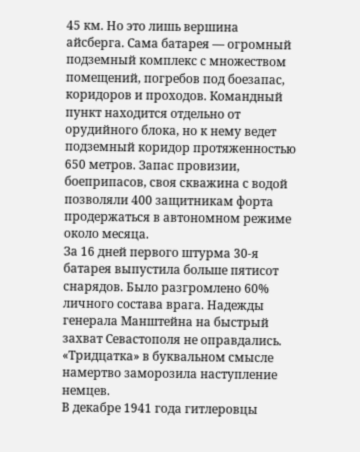45 км. Но это лишь вершина айсберга. Сама батарея — огромный подземный комплекс с множеством помещений, погребов под боезапас, коридоров и проходов. Командный пункт находится отдельно от орудийного блока, но к нему ведет подземный коридор протяженностью 650 метров. Запас провизии, боеприпасов, своя скважина с водой позволяли 400 защитникам форта продержаться в автономном режиме около месяца.
За 16 дней первого штурма 30-я батарея выпустила больше пятисот снарядов. Было разгромлено 60% личного состава врага. Надежды генерала Манштейна на быстрый захват Севастополя не оправдались. «Тридцатка» в буквальном смысле намертво заморозила наступление немцев.
В декабре 1941 года гитлеровцы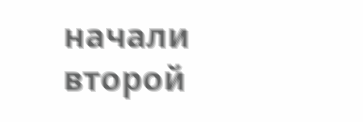начали второй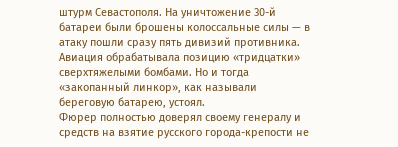штурм Севастополя. На уничтожение 30-й батареи были брошены колоссальные силы — в атаку пошли сразу пять дивизий противника. Авиация обрабатывала позицию «тридцатки» сверхтяжелыми бомбами. Но и тогда «закопанный линкор», как называли береговую батарею, устоял.
Фюрер полностью доверял своему генералу и средств на взятие русского города-крепости не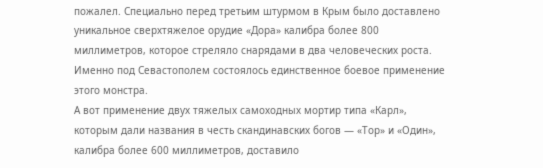пожалел. Специально перед третьим штурмом в Крым было доставлено уникальное сверхтяжелое орудие «Дора» калибра более 800 миллиметров, которое стреляло снарядами в два человеческих роста. Именно под Севастополем состоялось единственное боевое применение этого монстра.
А вот применение двух тяжелых самоходных мортир типа «Карл», которым дали названия в честь скандинавских богов — «Тор» и «Один», калибра более 600 миллиметров, доставило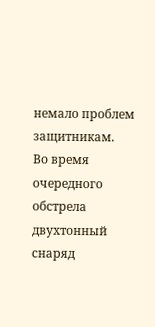немало проблем защитникам.
Во время очередного обстрела двухтонный снаряд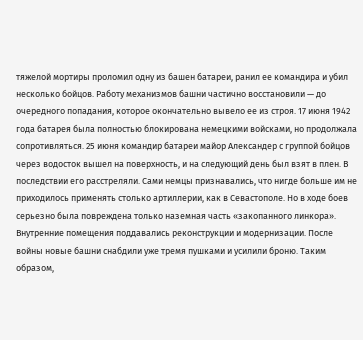тяжелой мортиры проломил одну из башен батареи, ранил ее командира и убил несколько бойцов. Работу механизмов башни частично восстановили — до очередного попадания, которое окончательно вывело ее из строя. 17 июня 1942 года батарея была полностью блокирована немецкими войсками, но продолжала сопротивляться. 25 июня командир батареи майор Александер с группой бойцов через водосток вышел на поверхность, и на следующий день был взят в плен. В последствии его расстреляли. Сами немцы признавались, что нигде больше им не приходилось применять столько артиллерии, как в Севастополе. Но в ходе боев серьезно была повреждена только наземная часть «закопанного линкора». Внутренние помещения поддавались реконструкции и модернизации. После войны новые башни снабдили уже тремя пушками и усилили броню. Таким образом,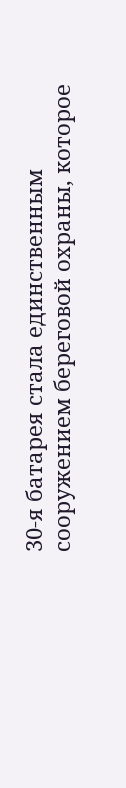30-я батарея стала единственным сооружением береговой охраны, которое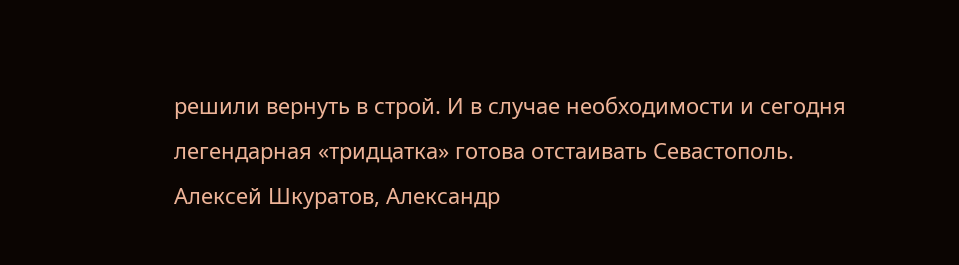решили вернуть в строй. И в случае необходимости и сегодня легендарная «тридцатка» готова отстаивать Севастополь.
Алексей Шкуратов, Александр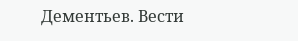Дементьев. Вести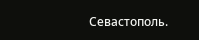Севастополь.